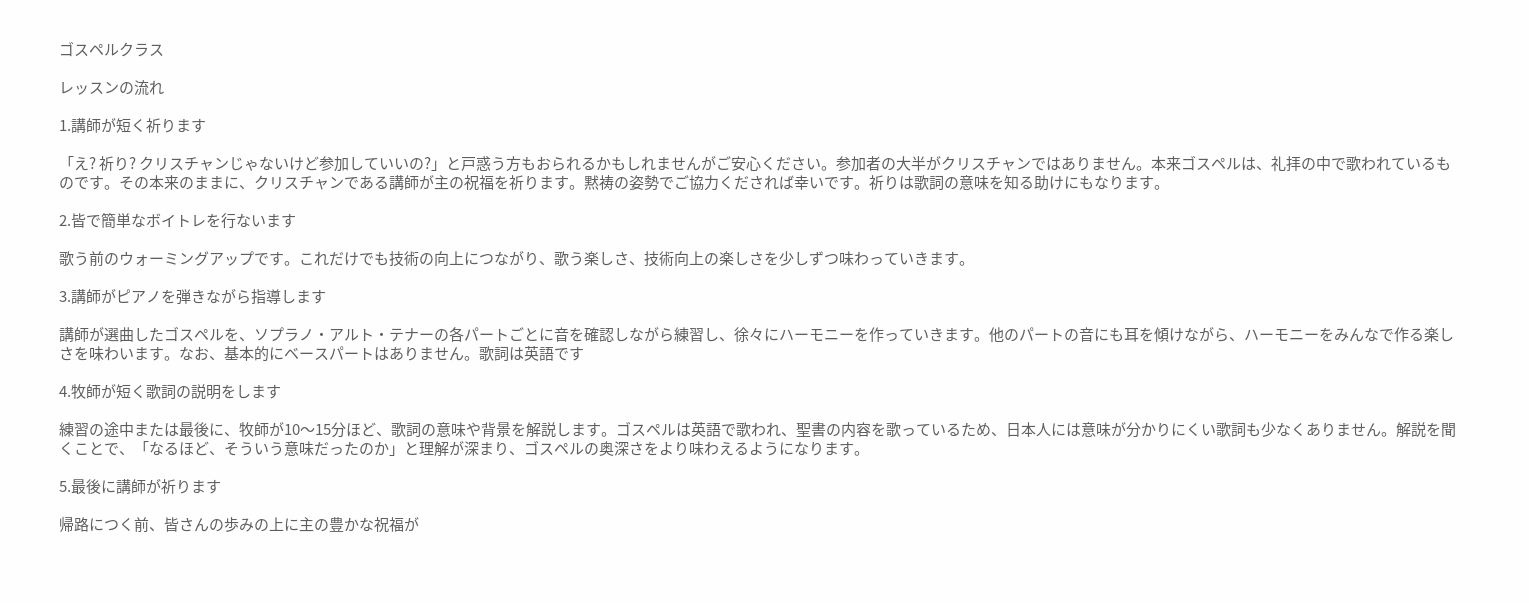ゴスペルクラス

レッスンの流れ

1.講師が短く祈ります

「え? 祈り? クリスチャンじゃないけど参加していいの?」と戸惑う方もおられるかもしれませんがご安心ください。参加者の大半がクリスチャンではありません。本来ゴスペルは、礼拝の中で歌われているものです。その本来のままに、クリスチャンである講師が主の祝福を祈ります。黙祷の姿勢でご協力くだされば幸いです。祈りは歌詞の意味を知る助けにもなります。

2.皆で簡単なボイトレを行ないます

歌う前のウォーミングアップです。これだけでも技術の向上につながり、歌う楽しさ、技術向上の楽しさを少しずつ味わっていきます。

3.講師がピアノを弾きながら指導します

講師が選曲したゴスペルを、ソプラノ・アルト・テナーの各パートごとに音を確認しながら練習し、徐々にハーモニーを作っていきます。他のパートの音にも耳を傾けながら、ハーモニーをみんなで作る楽しさを味わいます。なお、基本的にベースパートはありません。歌詞は英語です

4.牧師が短く歌詞の説明をします

練習の途中または最後に、牧師が10〜15分ほど、歌詞の意味や背景を解説します。ゴスペルは英語で歌われ、聖書の内容を歌っているため、日本人には意味が分かりにくい歌詞も少なくありません。解説を聞くことで、「なるほど、そういう意味だったのか」と理解が深まり、ゴスペルの奥深さをより味わえるようになります。

5.最後に講師が祈ります

帰路につく前、皆さんの歩みの上に主の豊かな祝福が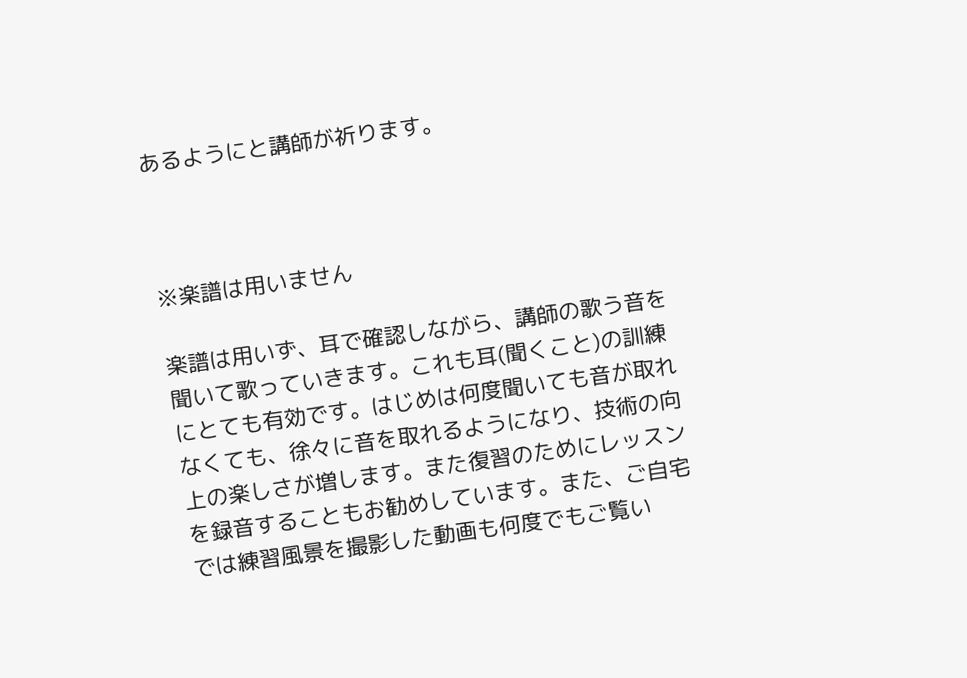あるようにと講師が祈ります。



※楽譜は用いません

楽譜は用いず、耳で確認しながら、講師の歌う音を聞いて歌っていきます。これも耳(聞くこと)の訓練にとても有効です。はじめは何度聞いても音が取れなくても、徐々に音を取れるようになり、技術の向上の楽しさが増します。また復習のためにレッスンを録音することもお勧めしています。また、ご自宅では練習風景を撮影した動画も何度でもご覧い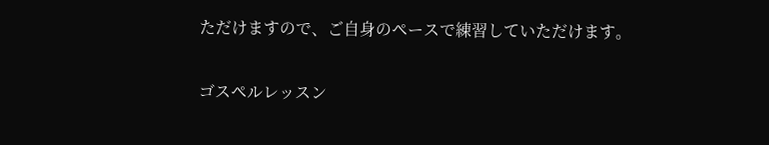ただけますので、ご自身のペースで練習していただけます。

ゴスペルレッスン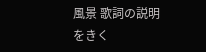風景 歌詞の説明をきく